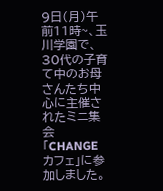9日(月)午前11時~、玉川学園で、30代の子育て中のお母さんたち中心に主催されたミニ集会「CHANGE カフェ」に参加しました。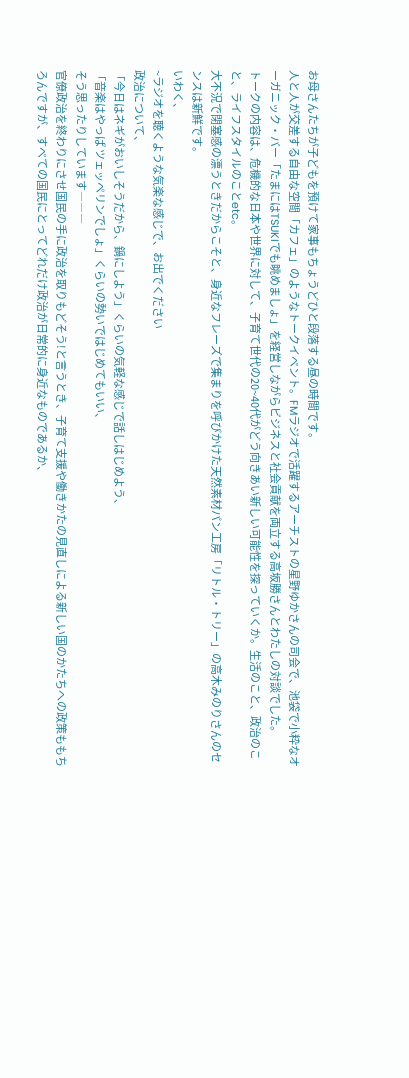お母さんたちが子どもを預けて家事もちょうどひと段落する昼の時間です。
人と人が交差する自由な空間「カフェ」のようなトークイベント。FMラジオで活躍するアーチストの星野ゆかさんの司会で、池袋で小粋なオーガニック・バー「たまにはTSUKIでも眺めましょ」を経営しながらビジネスと社会貢献を両立する高坂勝さんとわたしの対談でした。
トークの内容は、危機的な日本や世界に対して、子育て世代の20~40代がどう向きあい新しい可能性を探っていくか。生活のこと、政治のこと、ライフスタイルのことetc。
大不況で閉塞感の漂うときだからこそと、身近なフレーズで集まりを呼びかけた天然素材パン工房「リトル・トリー」の高木みのりさんのセンスは新鮮です。
いわく、
~ラジオを聴くような気楽な感じで、お出でください
政治について、
「今日はネギがおいしそうだから、鍋にしよう」くらいの気軽な感じで話しはじめよう、
「音楽はやっぱ ツェッペリンでしょ」くらいの勢いではじめてもいい、
そう思ったりしています―――
官僚政治を終わりにさせ国民の手に政治を取りもどそう!と言うとき、子育て支援や働きかたの見直しによる新しい国のかたちへの政策ももちろんですが、すべての国民にとってどれだけ政治が日常的に身近なものであるか、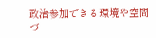政治参加できる環境や空間づ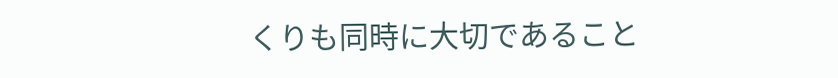くりも同時に大切であること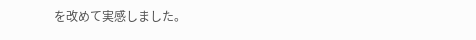を改めて実感しました。